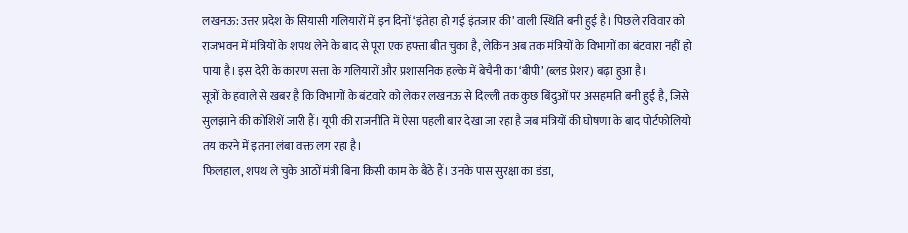लखनऊ: उत्तर प्रदेश के सियासी गलियारों में इन दिनों ‘इंतेहा हो गई इंतजार की’ वाली स्थिति बनी हुई है। पिछले रविवार को राजभवन में मंत्रियों के शपथ लेने के बाद से पूरा एक हफ्ता बीत चुका है, लेकिन अब तक मंत्रियों के विभागों का बंटवारा नहीं हो पाया है। इस देरी के कारण सत्ता के गलियारों और प्रशासनिक हल्के में बेचैनी का ‘बीपी’ (ब्लड प्रेशर) बढ़ा हुआ है।
सूत्रों के हवाले से खबर है कि विभागों के बंटवारे को लेकर लखनऊ से दिल्ली तक कुछ बिंदुओं पर असहमति बनी हुई है, जिसे सुलझाने की कोशिशें जारी हैं। यूपी की राजनीति में ऐसा पहली बार देखा जा रहा है जब मंत्रियों की घोषणा के बाद पोर्टफोलियो तय करने में इतना लंबा वक्त लग रहा है।
फिलहाल, शपथ ले चुके आठों मंत्री बिना किसी काम के बैठे हैं। उनके पास सुरक्षा का डंडा,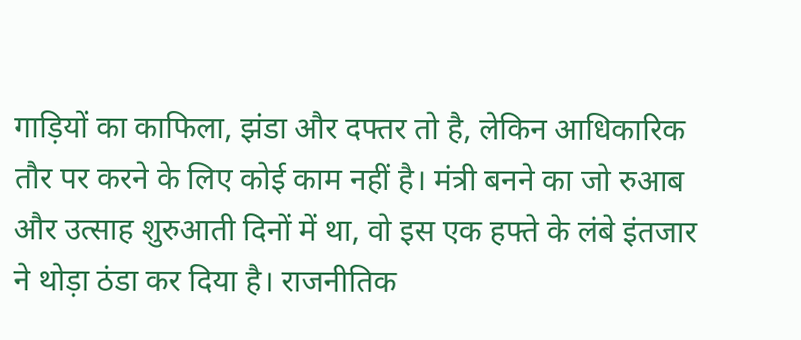गाड़ियों का काफिला, झंडा और दफ्तर तो है, लेकिन आधिकारिक तौर पर करने के लिए कोई काम नहीं है। मंत्री बनने का जो रुआब और उत्साह शुरुआती दिनों में था, वो इस एक हफ्ते के लंबे इंतजार ने थोड़ा ठंडा कर दिया है। राजनीतिक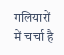गलियारों में चर्चा है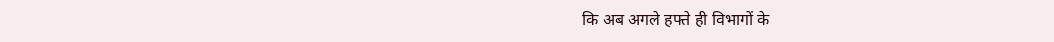कि अब अगले हफ्ते ही विभागों के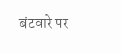बंटवारे पर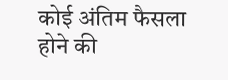कोई अंतिम फैसला होने की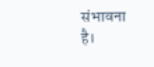संभावना है।